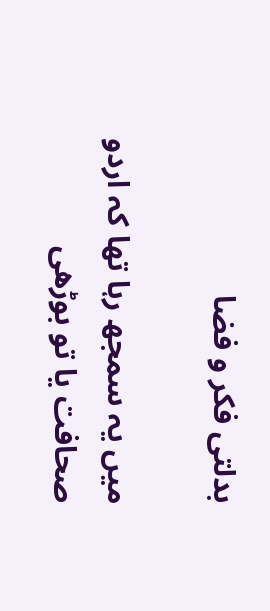بدلتی فکر و فضا

میں یہ سمجھ رہا تھا کہ اردو صحافت یا تو بوڑھی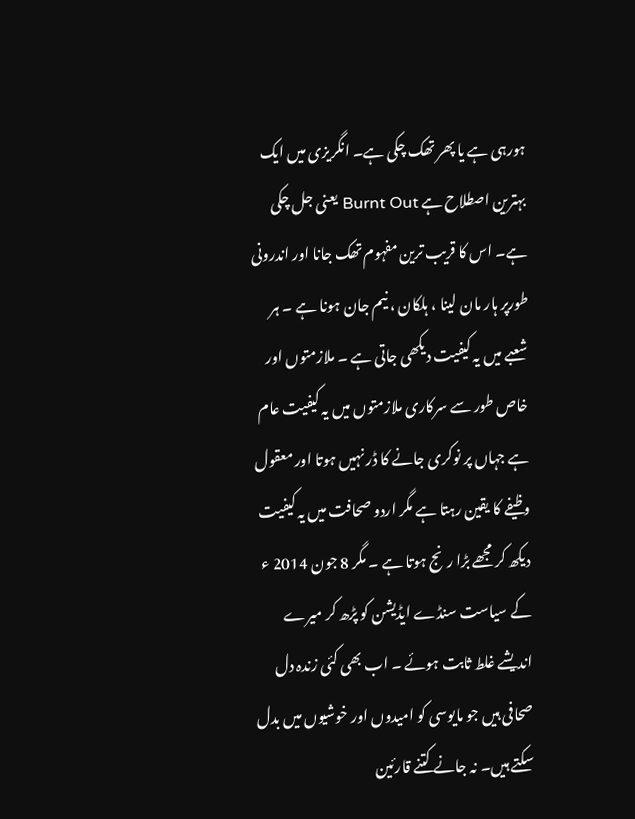ہورہی ہے یا پھر تھک چکی ہے۔ انگریزی میں ایک بہترین اصطلاح ہے Burnt Out یعنی جل چکی ہے۔ اس کا قریب ترین مفہوم تھک جانا اور اندرونی طورپر ہار مان لینا ، ہلکان ، نیم جان ہونا ہے ۔ ہر شعبے میں یہ کیفیت دیکھی جاتی ہے ۔ ملازمتوں اور خاص طور سے سرکاری ملازمتوں میں یہ کیفیت عام ہے جہاں پر نوکری جانے کا ڈر نہیں ہوتا اور معقول وظیفے کا یقین رہتا ہے مگر اردو صحافت میں یہ کیفیت دیکھ کر مجھے بڑا رنج ہوتا ہے ۔ مگر 8 جون 2014 ء کے سیاست سنڈے ایڈیشن کو پڑھ کر میرے اندیشے غلط ثابت ہوئے ۔ اب بھی کئی زندہ دل صحافی ہیں جو مایوسی کو امیدوں اور خوشیوں میں بدل سکتے ہیں۔ نہ جانے کتنے قارئین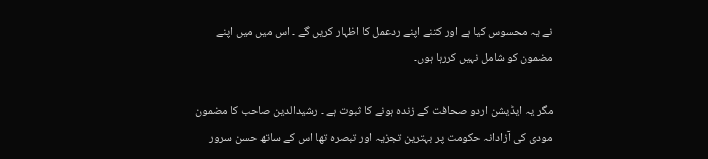نے یہ محسوس کیا ہے اور کتنے اپنے ردعمل کا اظہار کریں گے ۔ اس میں میں اپنے مضمون کو شامل نہیں کررہا ہوں۔

مگر یہ ایڈیشن اردو صحافت کے زندہ ہونے کا ثبوت ہے ۔ رشیدالدین صاحب کا مضمون مودی کی آزادانہ حکومت پر بہترین تجزیہ اور تبصرہ تھا اس کے ساتھ حسن سرور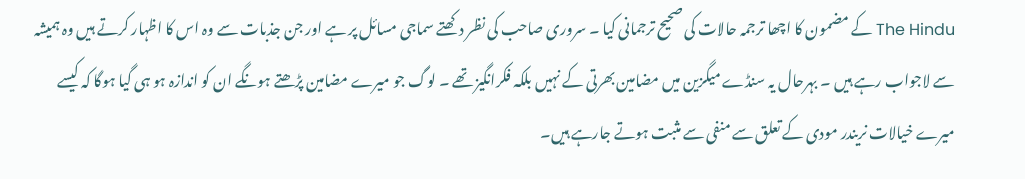The Hindu کے مضمون کا اچھا ترجمہ حالات کی صحیح ترجمانی کیا ۔ سروری صاحب کی نظر دکھتے سماجی مسائل پر ہے اور جن جذبات سے وہ اس کا اظہار کرتے ہیں وہ ہمیشہ سے لاجواب رہے ہیں ۔ بہرحال یہ سنڈے میگزین میں مضامین بھرتی کے نہیں بلکہ فکرانگیز تھے ۔ لوگ جو میرے مضامین پڑھتے ہونگے ان کو اندازہ ہو ہی گیا ہوگا کہ کیسے میرے خیالات نریندر مودی کے تعلق سے منفی سے مثبت ہوتے جارہے ہیں۔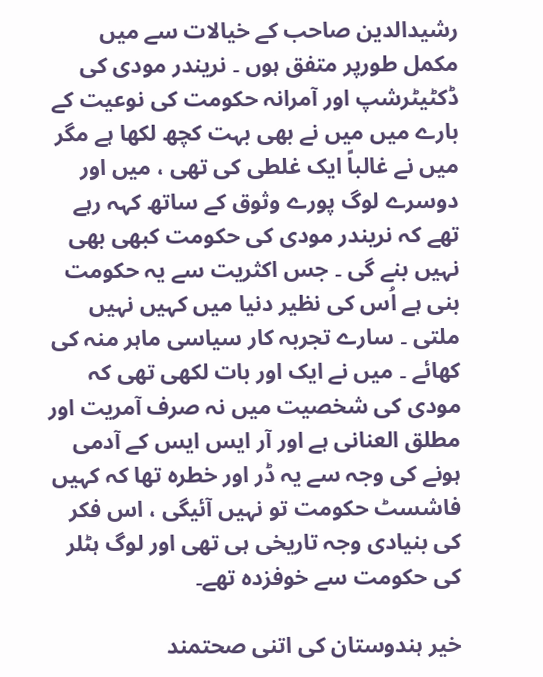رشیدالدین صاحب کے خیالات سے میں مکمل طورپر متفق ہوں ۔ نریندر مودی کی ڈکٹیٹرشپ اور آمرانہ حکومت کی نوعیت کے بارے میں میں نے بھی بہت کچھ لکھا ہے مگر میں نے غالباً ایک غلطی کی تھی ، میں اور دوسرے لوگ پورے وثوق کے ساتھ کہہ رہے تھے کہ نریندر مودی کی حکومت کبھی بھی نہیں بنے گی ۔ جس اکثریت سے یہ حکومت بنی ہے اُس کی نظیر دنیا میں کہیں نہیں ملتی ۔ سارے تجربہ کار سیاسی ماہر منہ کی کھائے ۔ میں نے ایک اور بات لکھی تھی کہ مودی کی شخصیت میں نہ صرف آمریت اور مطلق العنانی ہے اور آر ایس ایس کے آدمی ہونے کی وجہ سے یہ ڈر اور خطرہ تھا کہ کہیں فاشسٹ حکومت تو نہیں آئیگی ، اس فکر کی بنیادی وجہ تاریخی ہی تھی اور لوگ ہٹلر کی حکومت سے خوفزدہ تھے۔

خیر ہندوستان کی اتنی صحتمند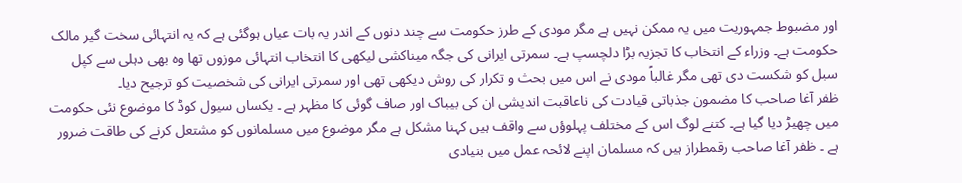اور مضبوط جمہوریت میں یہ ممکن نہیں ہے مگر مودی کے طرز حکومت سے چند دنوں کے اندر یہ بات عیاں ہوگئی ہے کہ یہ انتہائی سخت گیر مالک حکومت ہے۔ وزراء کے انتخاب کا تجزیہ بڑا دلچسپ ہے۔ سمرتی ایرانی کی جگہ میناکشی لیکھی کا انتخاب انتہائی موزوں تھا وہ بھی دہلی سے کپل سبل کو شکست دی تھی مگر غالباً مودی نے اس میں بحث و تکرار کی روش دیکھی تھی اور سمرتی ایرانی کی شخصیت کو ترجیح دیا۔
ظفر آغا صاحب کا مضمون جذباتی قیادت کی ناعاقبت اندیشی ان کی بیباک اور صاف گوئی کا مظہر ہے ۔ یکساں سیول کوڈ کا موضوع نئی حکومت میں چھیڑ دیا گیا ہے۔ کتنے لوگ اس کے مختلف پہلوؤں سے واقف ہیں کہنا مشکل ہے مگر موضوع میں مسلمانوں کو مشتعل کرنے کی طاقت ضرور ہے ۔ ظفر آغا صاحب رقمطراز ہیں کہ مسلمان اپنے لائحہ عمل میں بنیادی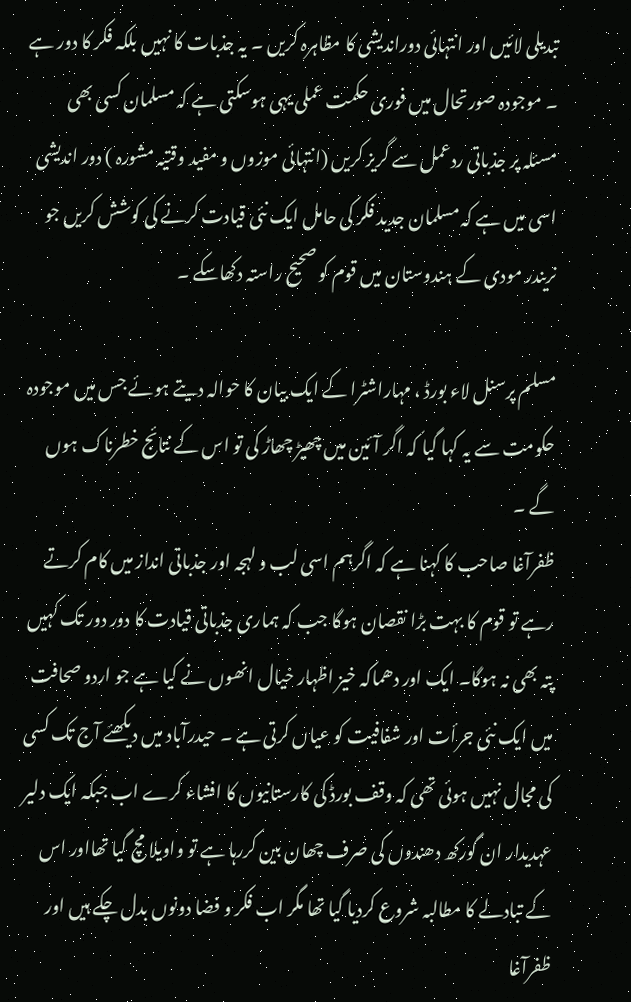تبدیلی لائیں اور انتہائی دوراندیشی کا مظاہرہ کریں ۔ یہ جذبات کا نہیں بلکہ فکر کا دور ہے ۔ موجودہ صورتحال میں فوری حکمت عملی یہی ہوسکتی ہے کہ مسلمان کسی بھی مسئلہ پر جذباتی ردعمل سے گریز کریں (انتہائی موزوں و مفید وقتیہ مشورہ ) دور اندیشی اسی میں ہے کہ مسلمان جدید فکر کی حامل ایک نئی قیادت کرنے کی کوشش کریں جو نریندر مودی کے ہندوستان میں قوم کو صحیح راستہ دکھاسکے ۔

مسلم پرسنل لاء بورڈ ، مہاراشٹرا کے ایک بیان کا حوالہ دیتے ہوئے جس میں موجودہ حکومت سے یہ کہا گیا کہ اگر آئین میں چھیڑ چھاڑ کی تو اس کے نتائج خطرناک ہوں گے ۔
ظفرآغا صاحب کا کہنا ہے کہ اگرہم اسی لب و لہجہ اور جذباتی انداز میں کام کرتے رہے تو قوم کا بہت بڑا نقصان ہوگا جب کہ ہماری جذباتی قیادت کا دور دور تک کہیں پتہ بھی نہ ہوگا۔ ایک اور دھماکہ خیز اظہار خیال انھوں نے کیا ہے جو اردو صحافت میں ایک نئی جرأت اور شفافیت کو عیاں کرتی ہے ۔ حیدرآباد میں دیکھئے آج تک کسی کی مجال نہیں ہوئی تھی کہ وقف بورڈ کی کارستانیوں کا افشاء کرے اب جبکہ ایک دلیر عہدیدار ان گورکھ دھندوں کی صرف چھان بین کررہا ہے تو واویلا مچ گیا تھااور اس کے تبادلے کا مطالبہ شروع کردیا گیا تھا مگر اب فکر و فضا دونوں بدل چکے ہیں اور ظفرآغا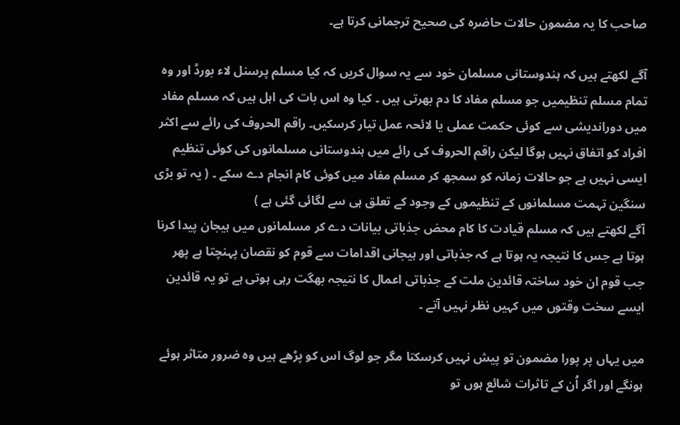صاحب کا یہ مضمون حالات حاضرہ کی صحیح ترجمانی کرتا ہے۔

آگے لکھتے ہیں کہ ہندوستانی مسلمان خود سے یہ سوال کریں کہ کیا مسلم پرسنل لاء بورڈ اور وہ تمام مسلم تنظیمیں جو مسلم مفاد کا دم بھرتی ہیں ۔ کیا وہ اس بات کی اہل ہیں کہ مسلم مفاد میں دوراندیشی سے کوئی حکمت عملی یا لائحہ عمل تیار کرسکیں۔ راقم الحروف کی رائے سے اکثر افراد کو اتفاق نہیں ہوگا لیکن راقم الحروف کی رائے میں ہندوستانی مسلمانوں کی کوئی تنظیم ایسی نہیں ہے جو حالات زمانہ کو سمجھ کر مسلم مفاد میں کوئی کام انجام دے سکے ۔ ( یہ تو بڑی سنگین تہمت مسلمانوں کے تنظیموں کے وجود کے تعلق ہی سے لگائی گئی ہے )
آگے لکھتے ہیں کہ مسلم قیادت کا کام محض جذباتی بیانات دے کر مسلمانوں میں ہیجان پیدا کرنا ہوتا ہے جس کا نتیجہ یہ ہوتا ہے کہ جذباتی اور ہیجانی اقدامات سے قوم کو نقصان پہنچتا ہے پھر جب قوم ان خود ساختہ قائدین ملت کے جذباتی اعمال کا نتیجہ بھگت رہی ہوتی ہے تو یہ قائدین ایسے سخت وقتوں میں کہیں نظر نہیں آتے ۔

میں یہاں پر پورا مضمون تو پیش نہیں کرسکتا مگر جو لوگ اس کو پڑھے ہیں وہ ضرور متاثر ہوئے ہونگے اور اگر اُن کے تاثرات شائع ہوں تو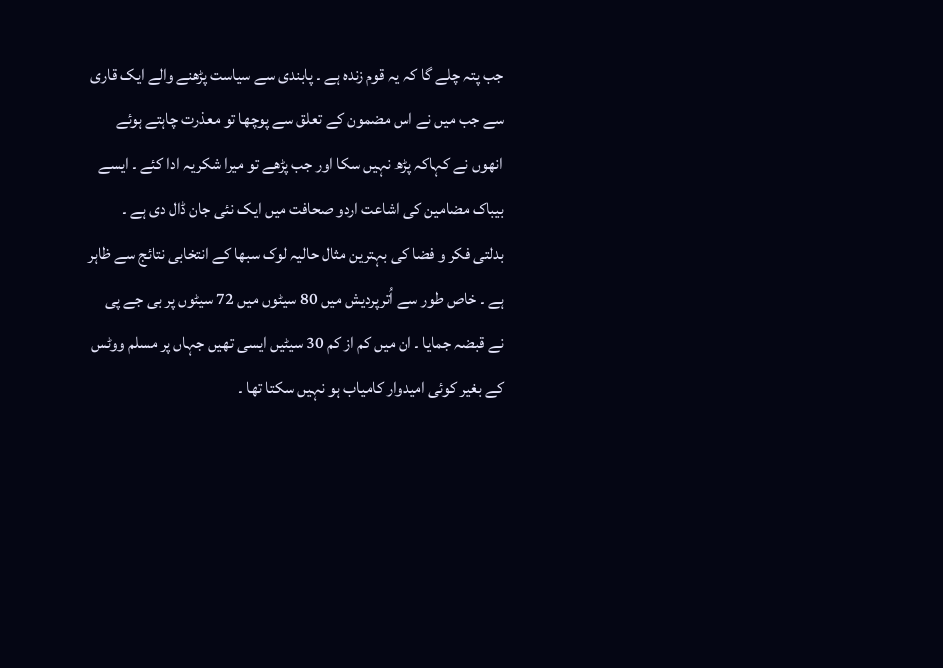جب پتہ چلے گا کہ یہ قوم زندہ ہے ۔ پابندی سے سیاست پڑھنے والے ایک قاری سے جب میں نے اس مضمون کے تعلق سے پوچھا تو معذرت چاہتے ہوئے انھوں نے کہاکہ پڑھ نہیں سکا اور جب پڑھے تو میرا شکریہ ادا کئے ۔ ایسے بیباک مضامین کی اشاعت اردو صحافت میں ایک نئی جان ڈال دی ہے ۔
بدلتی فکر و فضا کی بہترین مثال حالیہ لوک سبھا کے انتخابی نتائج سے ظاہر ہے ۔ خاص طور سے اُترپردیش میں 80 سیٹوں میں 72 سیٹوں پر بی جے پی نے قبضہ جمایا ۔ ان میں کم از کم 30 سیٹیں ایسی تھیں جہاں پر مسلم ووٹس کے بغیر کوئی امیدوار کامیاب ہو نہیں سکتا تھا ۔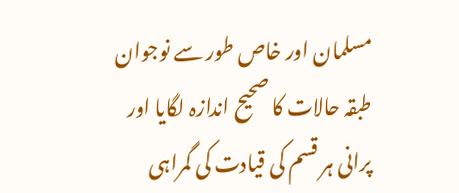مسلمان اور خاص طور سے نوجوان طبقہ حالات کا صحیح اندازہ لگایا اور پرانی ہر قسم کی قیادت کی گمراہی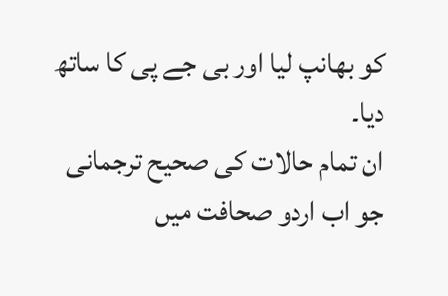کو بھانپ لیا اور بی جے پی کا ساتھ دیا۔
ان تمام حالات کی صحیح ترجمانی جو اب اردو صحافت میں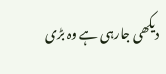دیکھی جارہی ہے وہ بڑی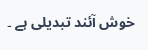خوش آئند تبدیلی ہے ۔